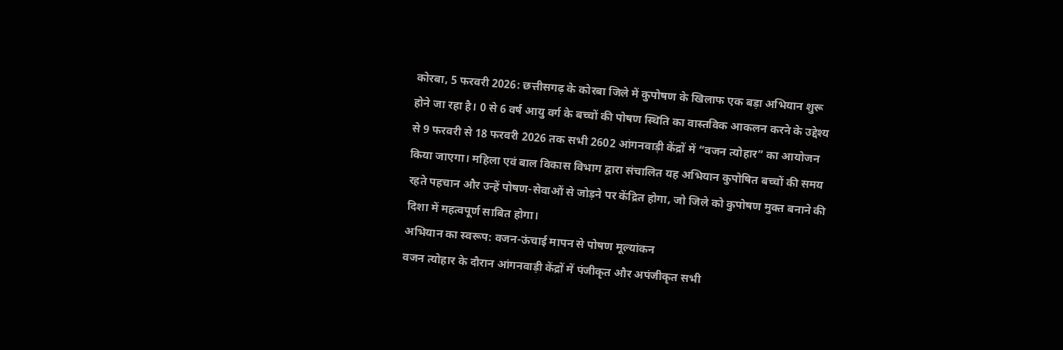कोरबा, 5 फरवरी 2026: छत्तीसगढ़ के कोरबा जिले में कुपोषण के खिलाफ एक बड़ा अभियान शुरू होने जा रहा है। 0 से 6 वर्ष आयु वर्ग के बच्चों की पोषण स्थिति का वास्तविक आकलन करने के उद्देश्य से 9 फरवरी से 18 फरवरी 2026 तक सभी 2602 आंगनवाड़ी केंद्रों में “वजन त्योहार” का आयोजन किया जाएगा। महिला एवं बाल विकास विभाग द्वारा संचालित यह अभियान कुपोषित बच्चों की समय रहते पहचान और उन्हें पोषण-सेवाओं से जोड़ने पर केंद्रित होगा, जो जिले को कुपोषण मुक्त बनाने की दिशा में महत्वपूर्ण साबित होगा।
अभियान का स्वरूप: वजन-ऊंचाई मापन से पोषण मूल्यांकन
वजन त्योहार के दौरान आंगनवाड़ी केंद्रों में पंजीकृत और अपंजीकृत सभी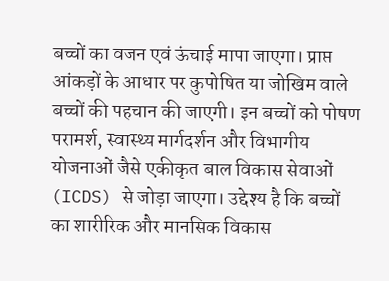बच्चों का वजन एवं ऊंचाई मापा जाएगा। प्राप्त आंकड़ों के आधार पर कुपोषित या जोखिम वाले बच्चों की पहचान की जाएगी। इन बच्चों को पोषण परामर्श, स्वास्थ्य मार्गदर्शन और विभागीय योजनाओं जैसे एकीकृत बाल विकास सेवाओं (ICDS) से जोड़ा जाएगा। उद्देश्य है कि बच्चों का शारीरिक और मानसिक विकास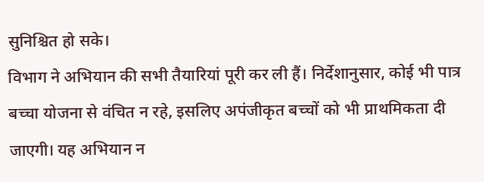सुनिश्चित हो सके।
विभाग ने अभियान की सभी तैयारियां पूरी कर ली हैं। निर्देशानुसार, कोई भी पात्र बच्चा योजना से वंचित न रहे, इसलिए अपंजीकृत बच्चों को भी प्राथमिकता दी जाएगी। यह अभियान न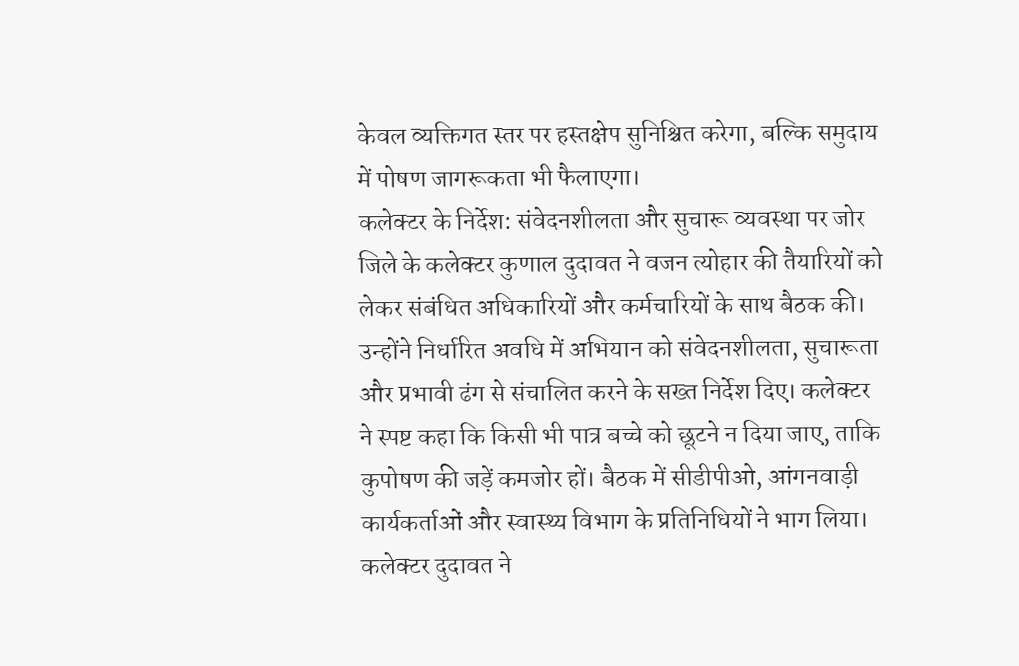केवल व्यक्तिगत स्तर पर हस्तक्षेप सुनिश्चित करेगा, बल्कि समुदाय में पोषण जागरूकता भी फैलाएगा।
कलेक्टर के निर्देश: संवेदनशीलता और सुचारू व्यवस्था पर जोर
जिले के कलेक्टर कुणाल दुदावत ने वजन त्योहार की तैयारियों को लेकर संबंधित अधिकारियों और कर्मचारियों के साथ बैठक की। उन्होंने निर्धारित अवधि में अभियान को संवेदनशीलता, सुचारूता और प्रभावी ढंग से संचालित करने के सख्त निर्देश दिए। कलेक्टर ने स्पष्ट कहा कि किसी भी पात्र बच्चे को छूटने न दिया जाए, ताकि कुपोषण की जड़ें कमजोर हों। बैठक में सीडीपीओ, आंगनवाड़ी कार्यकर्ताओं और स्वास्थ्य विभाग के प्रतिनिधियों ने भाग लिया।
कलेक्टर दुदावत ने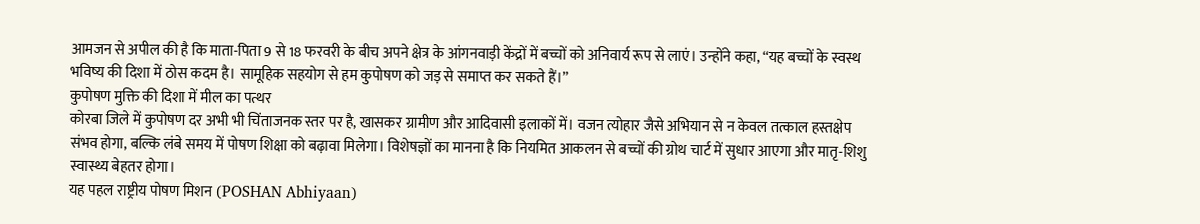आमजन से अपील की है कि माता-पिता 9 से 18 फरवरी के बीच अपने क्षेत्र के आंगनवाड़ी केंद्रों में बच्चों को अनिवार्य रूप से लाएं। उन्होंने कहा, “यह बच्चों के स्वस्थ भविष्य की दिशा में ठोस कदम है। सामूहिक सहयोग से हम कुपोषण को जड़ से समाप्त कर सकते हैं।”
कुपोषण मुक्ति की दिशा में मील का पत्थर
कोरबा जिले में कुपोषण दर अभी भी चिंताजनक स्तर पर है, खासकर ग्रामीण और आदिवासी इलाकों में। वजन त्योहार जैसे अभियान से न केवल तत्काल हस्तक्षेप संभव होगा, बल्कि लंबे समय में पोषण शिक्षा को बढ़ावा मिलेगा। विशेषज्ञों का मानना है कि नियमित आकलन से बच्चों की ग्रोथ चार्ट में सुधार आएगा और मातृ-शिशु स्वास्थ्य बेहतर होगा।
यह पहल राष्ट्रीय पोषण मिशन (POSHAN Abhiyaan)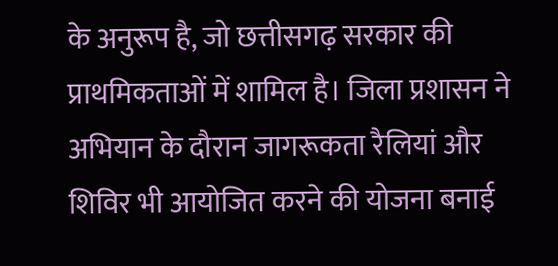के अनुरूप है, जो छत्तीसगढ़ सरकार की प्राथमिकताओं में शामिल है। जिला प्रशासन ने अभियान के दौरान जागरूकता रैलियां और शिविर भी आयोजित करने की योजना बनाई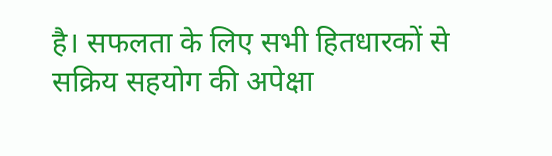है। सफलता के लिए सभी हितधारकों से सक्रिय सहयोग की अपेक्षा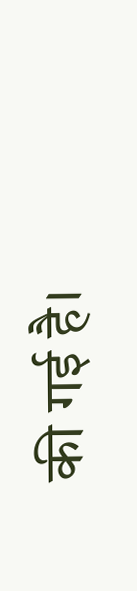की गई है।